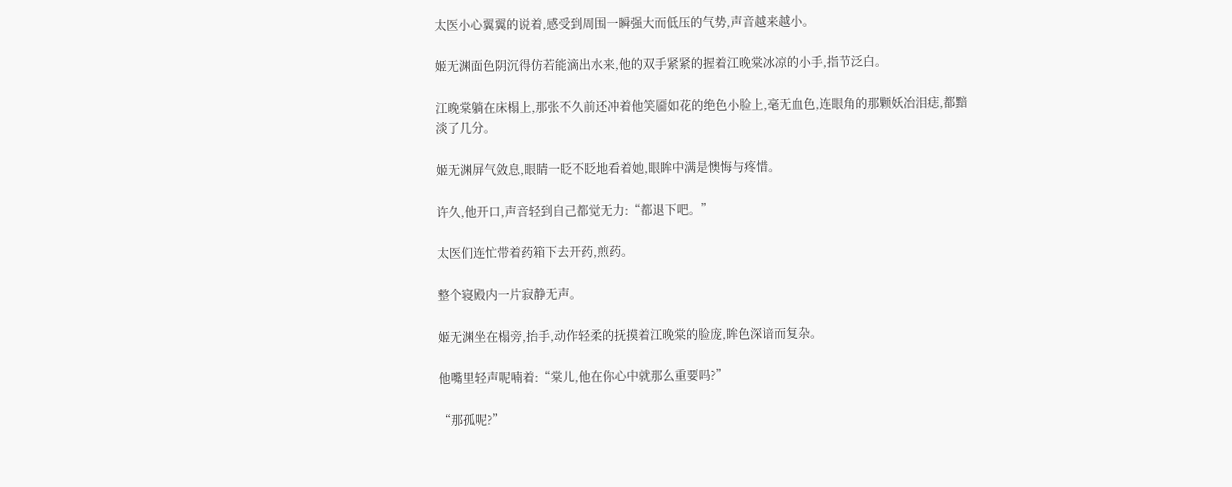太医小心翼翼的说着,感受到周围一瞬强大而低压的气势,声音越来越小。

姬无渊面色阴沉得仿若能滴出水来,他的双手紧紧的握着江晚棠冰凉的小手,指节泛白。

江晚棠躺在床榻上,那张不久前还冲着他笑靥如花的绝色小脸上,毫无血色,连眼角的那颗妖冶泪痣,都黯淡了几分。

姬无渊屏气敛息,眼睛一眨不眨地看着她,眼眸中满是懊悔与疼惜。

许久,他开口,声音轻到自己都觉无力:“都退下吧。”

太医们连忙带着药箱下去开药,煎药。

整个寝殿内一片寂静无声。

姬无渊坐在榻旁,抬手,动作轻柔的抚摸着江晚棠的脸庞,眸色深谙而复杂。

他嘴里轻声呢喃着:“棠儿,他在你心中就那么重要吗?”

“那孤呢?”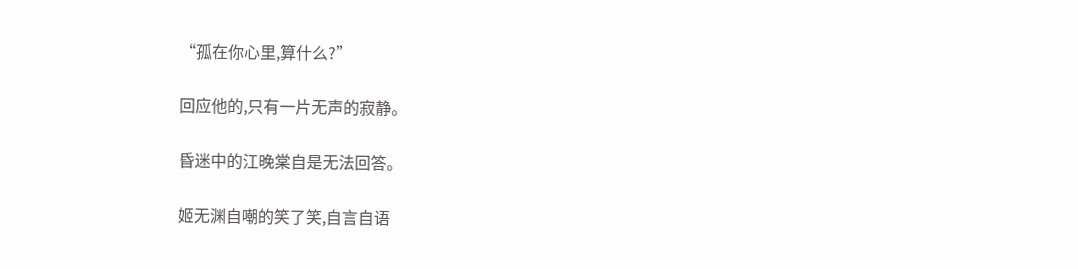“孤在你心里,算什么?”

回应他的,只有一片无声的寂静。

昏迷中的江晚棠自是无法回答。

姬无渊自嘲的笑了笑,自言自语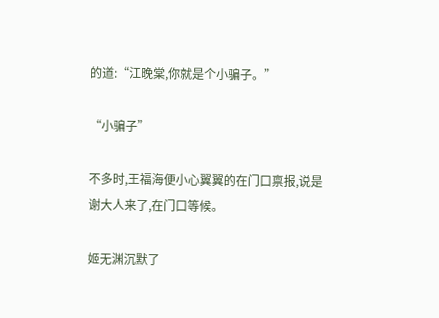的道:“江晚棠,你就是个小骗子。”

“小骗子”

不多时,王福海便小心翼翼的在门口禀报,说是谢大人来了,在门口等候。

姬无渊沉默了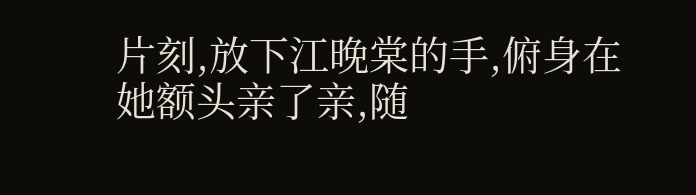片刻,放下江晚棠的手,俯身在她额头亲了亲,随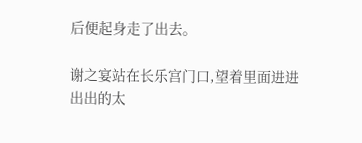后便起身走了出去。

谢之宴站在长乐宫门口,望着里面进进出出的太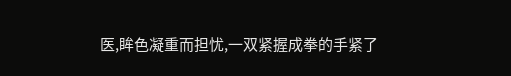医,眸色凝重而担忧,一双紧握成拳的手紧了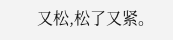又松,松了又紧。